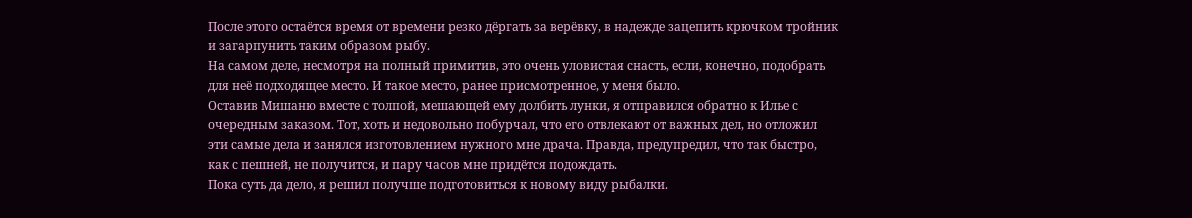После этого остаётся время от времени резко дёргать за верёвку, в надежде зацепить крючком тройник и загарпунить таким образом рыбу.
На самом деле, несмотря на полный примитив, это очень уловистая снасть, если, конечно, подобрать для неё подходящее место. И такое место, ранее присмотренное, у меня было.
Оставив Мишаню вместе с толпой, мешающей ему долбить лунки, я отправился обратно к Илье с очередным заказом. Тот, хоть и недовольно побурчал, что его отвлекают от важных дел, но отложил эти самые дела и занялся изготовлением нужного мне драча. Правда, предупредил, что так быстро, как с пешней, не получится, и пару часов мне придётся подождать.
Пока суть да дело, я решил получше подготовиться к новому виду рыбалки.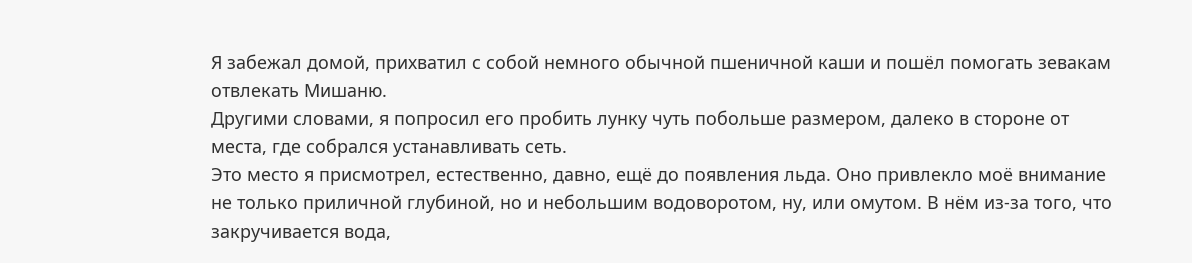Я забежал домой, прихватил с собой немного обычной пшеничной каши и пошёл помогать зевакам отвлекать Мишаню.
Другими словами, я попросил его пробить лунку чуть побольше размером, далеко в стороне от места, где собрался устанавливать сеть.
Это место я присмотрел, естественно, давно, ещё до появления льда. Оно привлекло моё внимание не только приличной глубиной, но и небольшим водоворотом, ну, или омутом. В нём из-за того, что закручивается вода,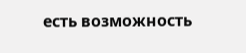есть возможность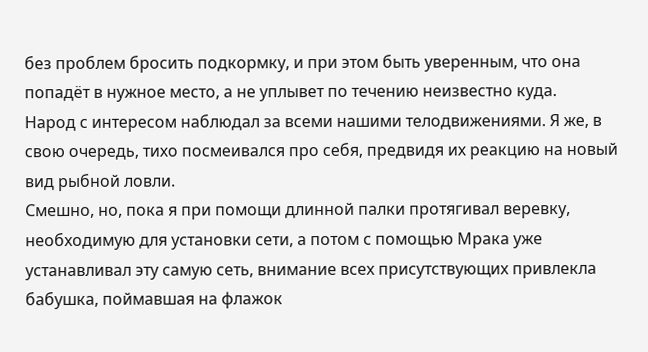без проблем бросить подкормку, и при этом быть уверенным, что она попадёт в нужное место, а не уплывет по течению неизвестно куда.
Народ с интересом наблюдал за всеми нашими телодвижениями. Я же, в свою очередь, тихо посмеивался про себя, предвидя их реакцию на новый вид рыбной ловли.
Смешно, но, пока я при помощи длинной палки протягивал веревку, необходимую для установки сети, а потом с помощью Мрака уже устанавливал эту самую сеть, внимание всех присутствующих привлекла бабушка, поймавшая на флажок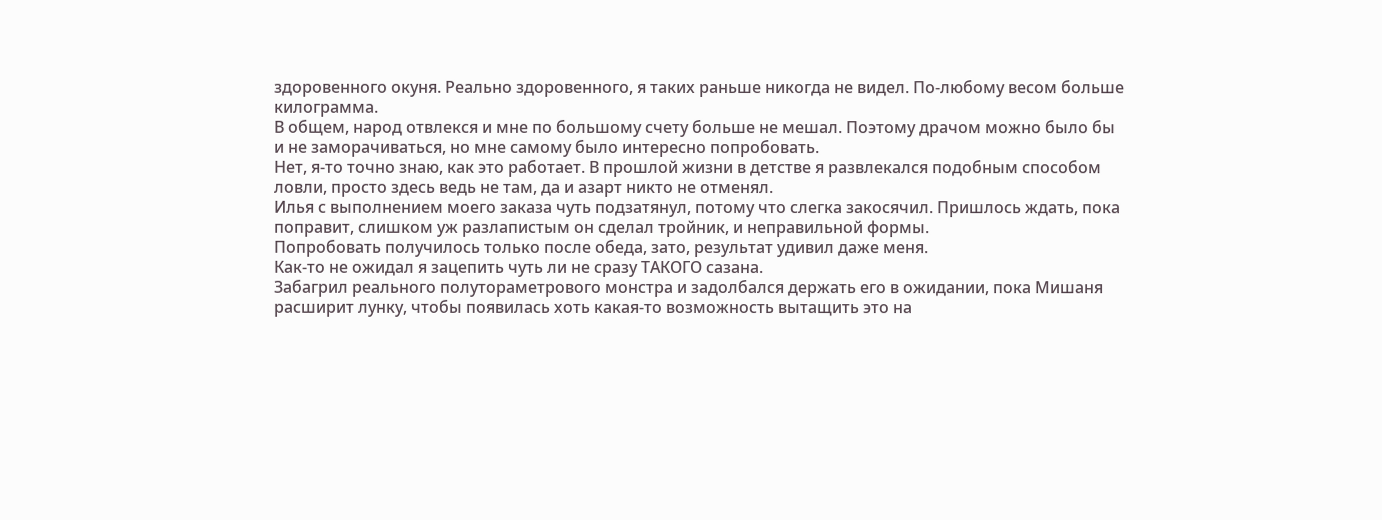здоровенного окуня. Реально здоровенного, я таких раньше никогда не видел. По-любому весом больше килограмма.
В общем, народ отвлекся и мне по большому счету больше не мешал. Поэтому драчом можно было бы и не заморачиваться, но мне самому было интересно попробовать.
Нет, я-то точно знаю, как это работает. В прошлой жизни в детстве я развлекался подобным способом ловли, просто здесь ведь не там, да и азарт никто не отменял.
Илья с выполнением моего заказа чуть подзатянул, потому что слегка закосячил. Пришлось ждать, пока поправит, слишком уж разлапистым он сделал тройник, и неправильной формы.
Попробовать получилось только после обеда, зато, результат удивил даже меня.
Как-то не ожидал я зацепить чуть ли не сразу ТАКОГО сазана.
Забагрил реального полутораметрового монстра и задолбался держать его в ожидании, пока Мишаня расширит лунку, чтобы появилась хоть какая-то возможность вытащить это на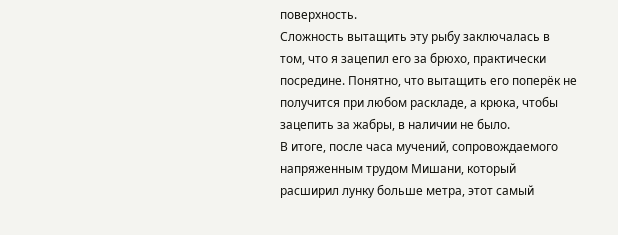поверхность.
Сложность вытащить эту рыбу заключалась в том, что я зацепил его за брюхо, практически посредине. Понятно, что вытащить его поперёк не получится при любом раскладе, а крюка, чтобы зацепить за жабры, в наличии не было.
В итоге, после часа мучений, сопровождаемого напряженным трудом Мишани, который расширил лунку больше метра, этот самый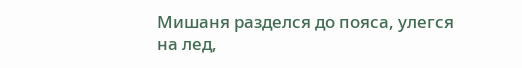Мишаня разделся до пояса, улегся на лед,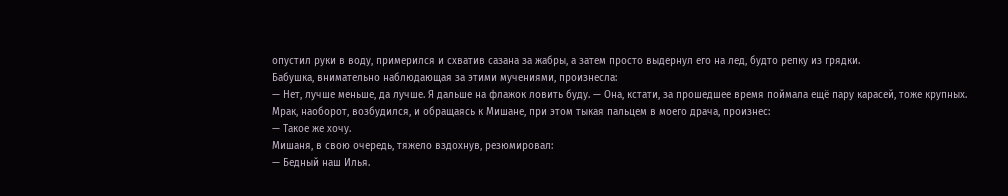опустил руки в воду, примерился и схватив сазана за жабры, а затем просто выдернул его на лед, будто репку из грядки.
Бабушка, внимательно наблюдающая за этими мучениями, произнесла:
— Нет, лучше меньше, да лучше. Я дальше на флажок ловить буду. — Она, кстати, за прошедшее время поймала ещё пару карасей, тоже крупных.
Мрак, наоборот, возбудился, и обращаясь к Мишане, при этом тыкая пальцем в моего драча, произнес:
— Такое же хочу.
Мишаня, в свою очередь, тяжело вздохнув, резюмировал:
— Бедный наш Илья.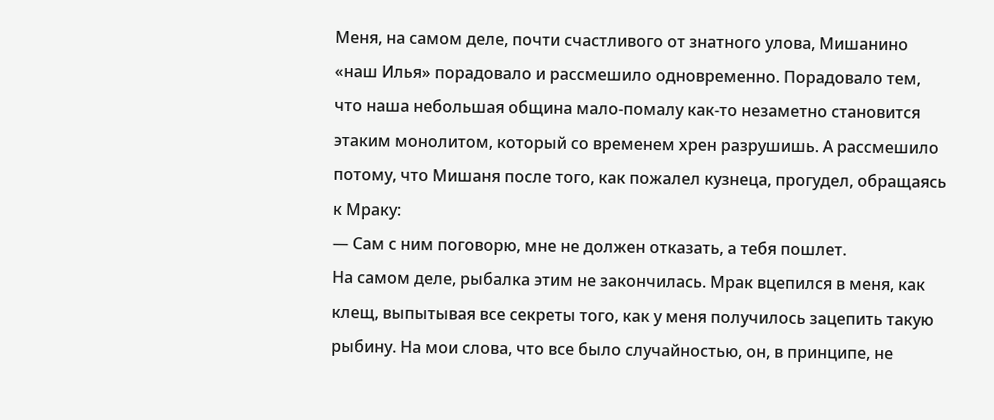Меня, на самом деле, почти счастливого от знатного улова, Мишанино «наш Илья» порадовало и рассмешило одновременно. Порадовало тем, что наша небольшая община мало-помалу как-то незаметно становится этаким монолитом, который со временем хрен разрушишь. А рассмешило потому, что Мишаня после того, как пожалел кузнеца, прогудел, обращаясь к Мраку:
— Сам с ним поговорю, мне не должен отказать, а тебя пошлет.
На самом деле, рыбалка этим не закончилась. Мрак вцепился в меня, как клещ, выпытывая все секреты того, как у меня получилось зацепить такую рыбину. На мои слова, что все было случайностью, он, в принципе, не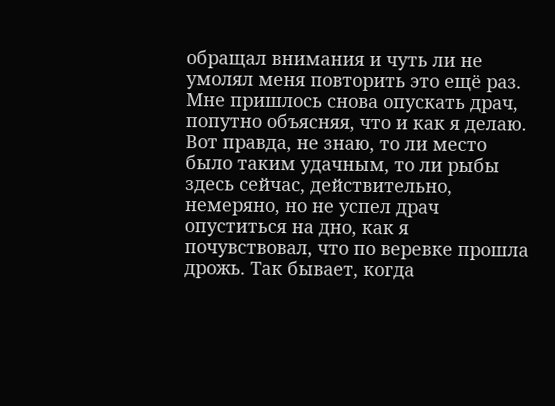обращал внимания и чуть ли не умолял меня повторить это ещё раз.
Мне пришлось снова опускать драч, попутно объясняя, что и как я делаю.
Вот правда, не знаю, то ли место было таким удачным, то ли рыбы здесь сейчас, действительно, немеряно, но не успел драч опуститься на дно, как я почувствовал, что по веревке прошла дрожь. Так бывает, когда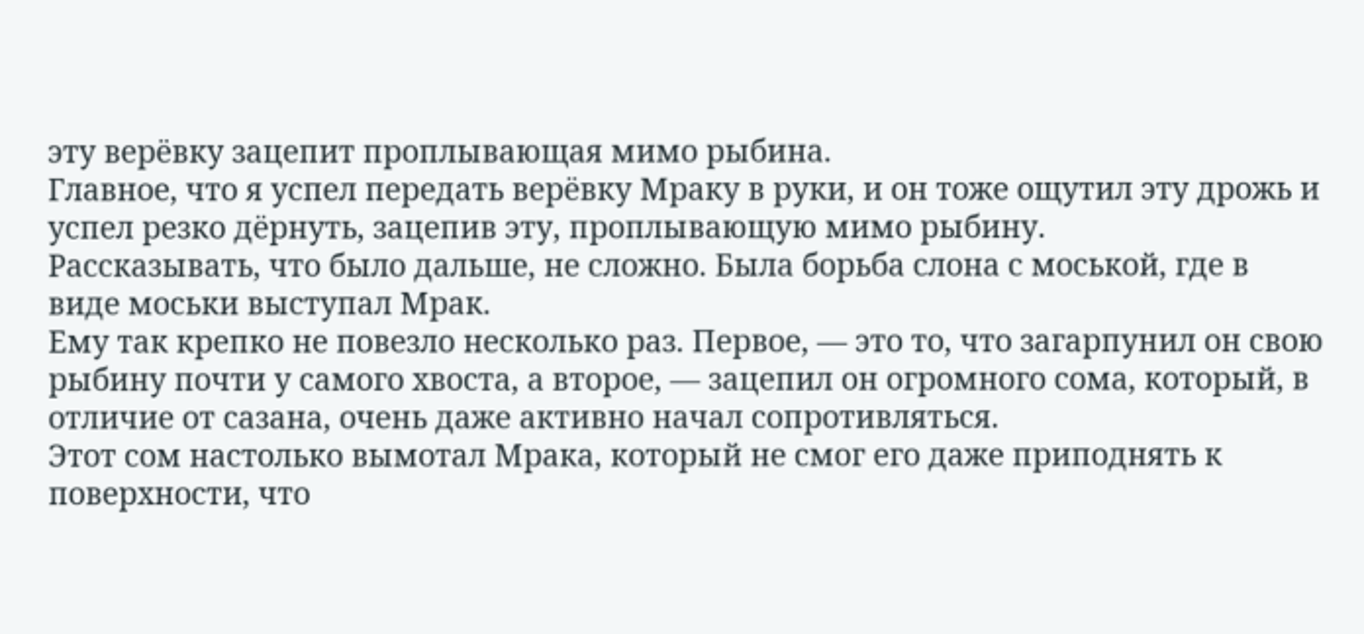эту верёвку зацепит проплывающая мимо рыбина.
Главное, что я успел передать верёвку Мраку в руки, и он тоже ощутил эту дрожь и успел резко дёрнуть, зацепив эту, проплывающую мимо рыбину.
Рассказывать, что было дальше, не сложно. Была борьба слона с моськой, где в виде моськи выступал Мрак.
Ему так крепко не повезло несколько раз. Первое, — это то, что загарпунил он свою рыбину почти у самого хвоста, а второе, — зацепил он огромного сома, который, в отличие от сазана, очень даже активно начал сопротивляться.
Этот сом настолько вымотал Мрака, который не смог его даже приподнять к поверхности, что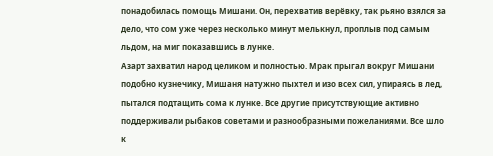понадобилась помощь Мишани. Он, перехватив верёвку, так рьяно взялся за дело, что сом уже через несколько минут мелькнул, проплыв под самым льдом, на миг показавшись в лунке.
Азарт захватил народ целиком и полностью. Мрак прыгал вокруг Мишани подобно кузнечику, Мишаня натужно пыхтел и изо всех сил, упираясь в лед, пытался подтащить сома к лунке. Все другие присутствующие активно поддерживали рыбаков советами и разнообразными пожеланиями. Все шло к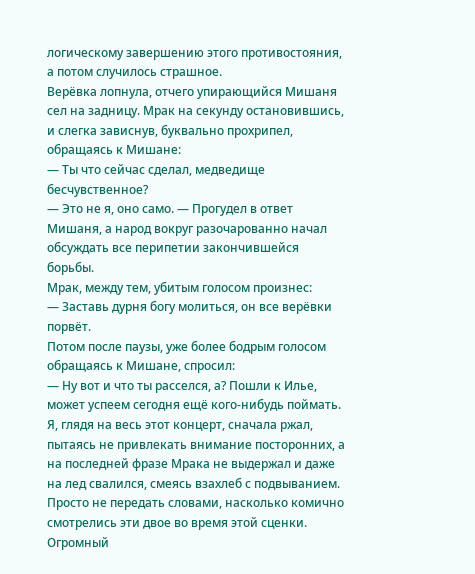логическому завершению этого противостояния, а потом случилось страшное.
Верёвка лопнула, отчего упирающийся Мишаня сел на задницу. Мрак на секунду остановившись, и слегка зависнув, буквально прохрипел, обращаясь к Мишане:
— Ты что сейчас сделал, медведище бесчувственное?
— Это не я, оно само. — Прогудел в ответ Мишаня, а народ вокруг разочарованно начал обсуждать все перипетии закончившейся борьбы.
Мрак, между тем, убитым голосом произнес:
— Заставь дурня богу молиться, он все верёвки порвёт.
Потом после паузы, уже более бодрым голосом обращаясь к Мишане, спросил:
— Ну вот и что ты расселся, а? Пошли к Илье, может успеем сегодня ещё кого-нибудь поймать.
Я, глядя на весь этот концерт, сначала ржал, пытаясь не привлекать внимание посторонних, а на последней фразе Мрака не выдержал и даже на лед свалился, смеясь взахлеб с подвыванием.
Просто не передать словами, насколько комично смотрелись эти двое во время этой сценки.
Огромный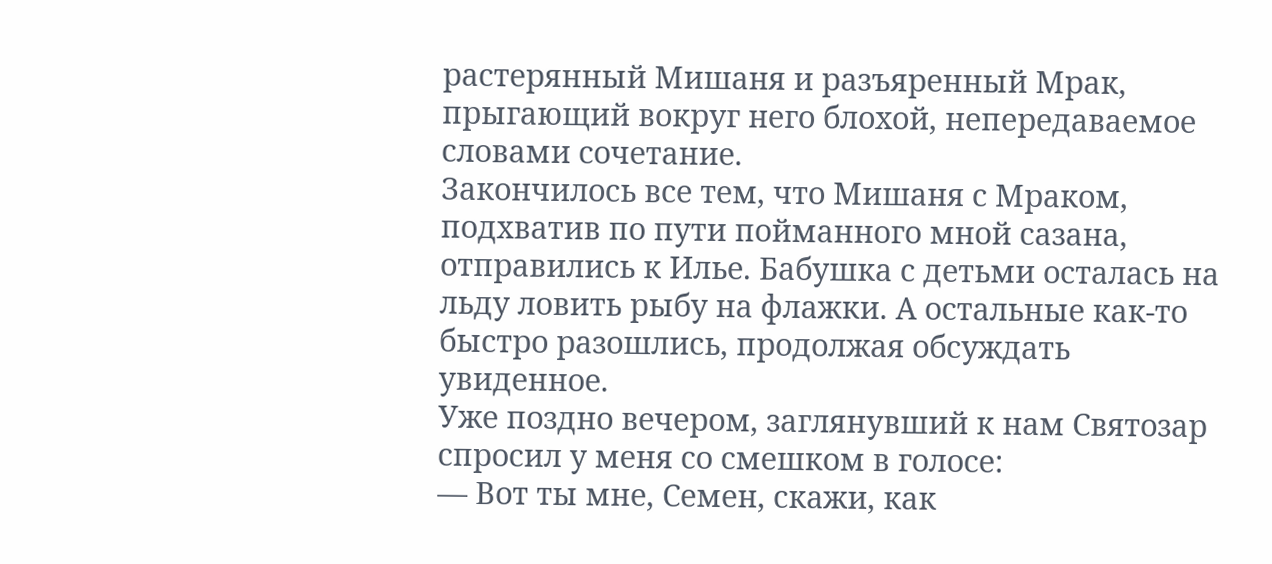растерянный Мишаня и разъяренный Мрак, прыгающий вокруг него блохой, непередаваемое словами сочетание.
Закончилось все тем, что Мишаня с Мраком, подхватив по пути пойманного мной сазана, отправились к Илье. Бабушка с детьми осталась на льду ловить рыбу на флажки. А остальные как-то быстро разошлись, продолжая обсуждать увиденное.
Уже поздно вечером, заглянувший к нам Святозар спросил у меня со смешком в голосе:
— Вот ты мне, Семен, скажи, как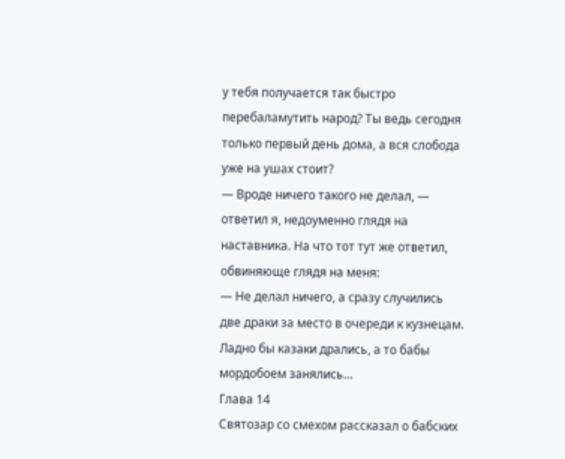у тебя получается так быстро перебаламутить народ? Ты ведь сегодня только первый день дома, а вся слобода уже на ушах стоит?
— Вроде ничего такого не делал, — ответил я, недоуменно глядя на наставника. На что тот тут же ответил, обвиняюще глядя на меня:
— Не делал ничего, а сразу случились две драки за место в очереди к кузнецам. Ладно бы казаки дрались, а то бабы мордобоем занялись…
Глава 14
Святозар со смехом рассказал о бабских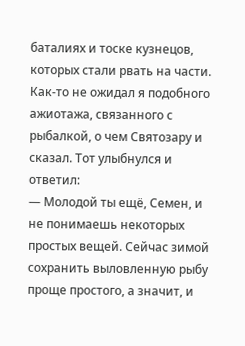баталиях и тоске кузнецов, которых стали рвать на части. Как-то не ожидал я подобного ажиотажа, связанного с рыбалкой, о чем Святозару и сказал. Тот улыбнулся и ответил:
— Молодой ты ещё, Семен, и не понимаешь некоторых простых вещей. Сейчас зимой сохранить выловленную рыбу проще простого, а значит, и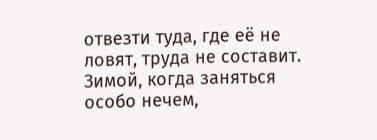отвезти туда, где её не ловят, труда не составит. Зимой, когда заняться особо нечем,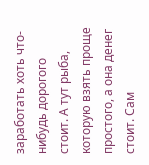заработать хоть что-нибудь дорогого стоит. А тут рыба, которую взять проще простого, а она денег стоит. Сам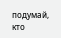подумай, кто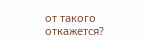от такого откажется?